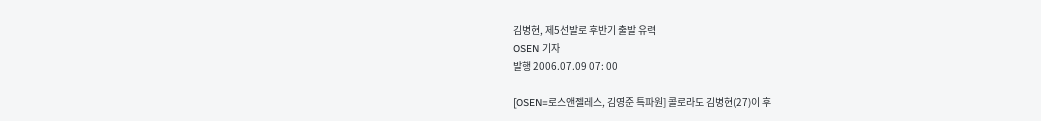김병현, 제5선발로 후반기 출발 유력
OSEN 기자
발행 2006.07.09 07: 00

[OSEN=로스앤젤레스, 김영준 특파원] 콜로라도 김병현(27)이 후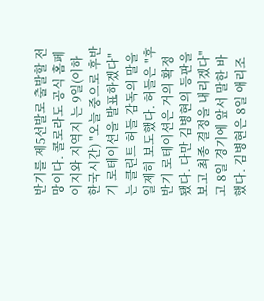반기를 제5선발로 출발할 전망이다. 콜로라도 공식 홈페이지와 지역지 는 9일(이하 한국시간) "오늘 중으로 후반기 로테이션을 발표하겠다"는 클린트 허들 감독의 말을 일제히 보도했다. 허들은 "후반기 로테이션은 거의 확정됐다. 다만 김병현의 등판을 보고 최종 결정을 내리겠다"고 8일 경기에 앞서 말한 바 했다. 김병현은 8일 애리조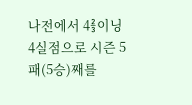나전에서 4⅔이닝 4실점으로 시즌 5패(5승)째를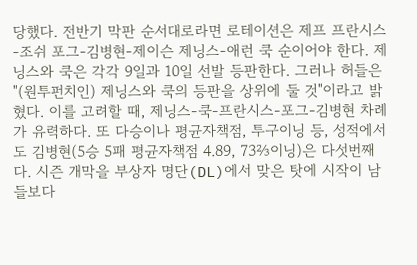당했다. 전반기 막판 순서대로라면 로테이션은 제프 프란시스-조쉬 포그-김병현-제이슨 제닝스-애런 쿡 순이어야 한다. 제닝스와 쿡은 각각 9일과 10일 선발 등판한다. 그러나 허들은 "(원투펀치인) 제닝스와 쿡의 등판을 상위에 둘 것"이라고 밝혔다. 이를 고려할 때, 제닝스-쿡-프란시스-포그-김병현 차례가 유력하다. 또 다승이나 평균자책점, 투구이닝 등, 성적에서도 김병현(5승 5패 평균자책점 4.89, 73⅔이닝)은 다섯번째다. 시즌 개막을 부상자 명단(DL)에서 맞은 탓에 시작이 남들보다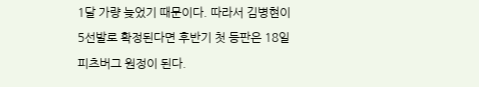1달 가량 늦었기 때문이다. 따라서 김병현이 5선발로 확정된다면 후반기 첫 등판은 18일 피츠버그 원정이 된다.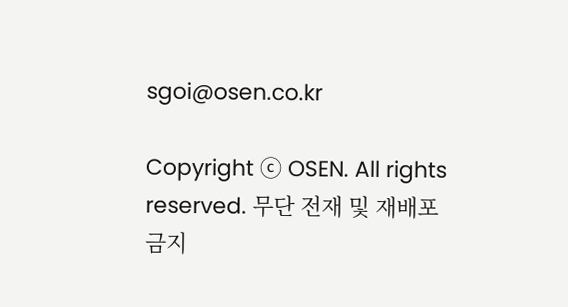sgoi@osen.co.kr

Copyright ⓒ OSEN. All rights reserved. 무단 전재 및 재배포 금지